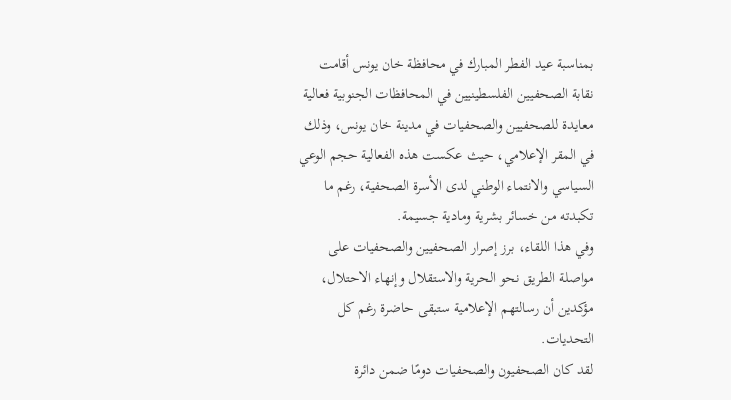بمناسبة عيد الفطر المبارك في محافظة خان يونس أقامت نقابة الصحفيين الفلسطينيين في المحافظات الجنوبية فعالية معايدة للصحفيين والصحفيات في مدينة خان يونس، وذلك في المقر الإعلامي، حيث عكست هذه الفعالية حجم الوعي السياسي والانتماء الوطني لدى الأسرة الصحفية، رغم ما تكبدته من خسائر بشرية ومادية جسيمة.
وفي هذا اللقاء، برز إصرار الصحفيين والصحفيات على مواصلة الطريق نحو الحرية والاستقلال وإنهاء الاحتلال، مؤكدين أن رسالتهم الإعلامية ستبقى حاضرة رغم كل التحديات.
لقد كان الصحفيون والصحفيات دومًا ضمن دائرة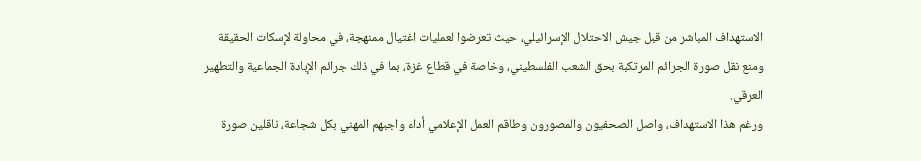الاستهداف المباشر من قبل جيش الاحتلال الإسرائيلي، حيث تعرضوا لعمليات اغتيال ممنهجة، في محاولة لإسكات الحقيقة ومنع نقل صورة الجرائم المرتكبة بحق الشعب الفلسطيني، وخاصة في قطاع غزة، بما في ذلك جرائم الإبادة الجماعية والتطهير العرقي.
ورغم هذا الاستهداف، واصل الصحفيون والمصورون وطاقم العمل الإعلامي أداء واجبهم المهني بكل شجاعة، ناقلين صورة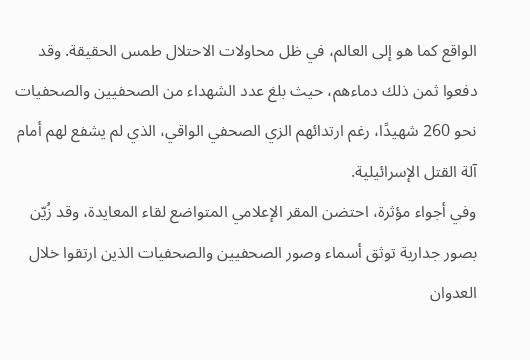الواقع كما هو إلى العالم، في ظل محاولات الاحتلال طمس الحقيقة. وقد دفعوا ثمن ذلك دماءهم، حيث بلغ عدد الشهداء من الصحفيين والصحفيات نحو 260 شهيدًا، رغم ارتدائهم الزي الصحفي الواقي، الذي لم يشفع لهم أمام آلة القتل الإسرائيلية.
وفي أجواء مؤثرة، احتضن المقر الإعلامي المتواضع لقاء المعايدة، وقد زُيّن بصور جدارية توثق أسماء وصور الصحفيين والصحفيات الذين ارتقوا خلال العدوان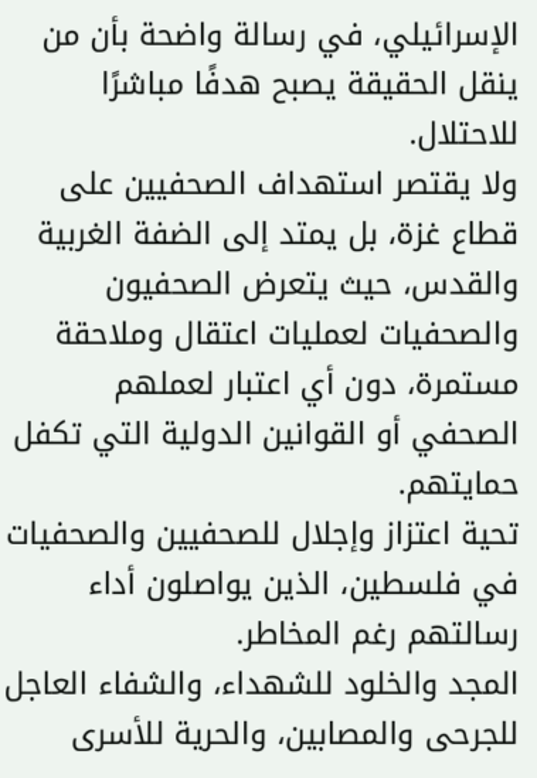الإسرائيلي، في رسالة واضحة بأن من ينقل الحقيقة يصبح هدفًا مباشرًا للاحتلال.
ولا يقتصر استهداف الصحفيين على قطاع غزة، بل يمتد إلى الضفة الغربية والقدس، حيث يتعرض الصحفيون والصحفيات لعمليات اعتقال وملاحقة مستمرة، دون أي اعتبار لعملهم الصحفي أو القوانين الدولية التي تكفل حمايتهم.
تحية اعتزاز وإجلال للصحفيين والصحفيات في فلسطين، الذين يواصلون أداء رسالتهم رغم المخاطر.
المجد والخلود للشهداء، والشفاء العاجل للجرحى والمصابين، والحرية للأسرى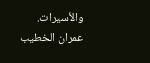والأسيرات.
عمران الخطيب